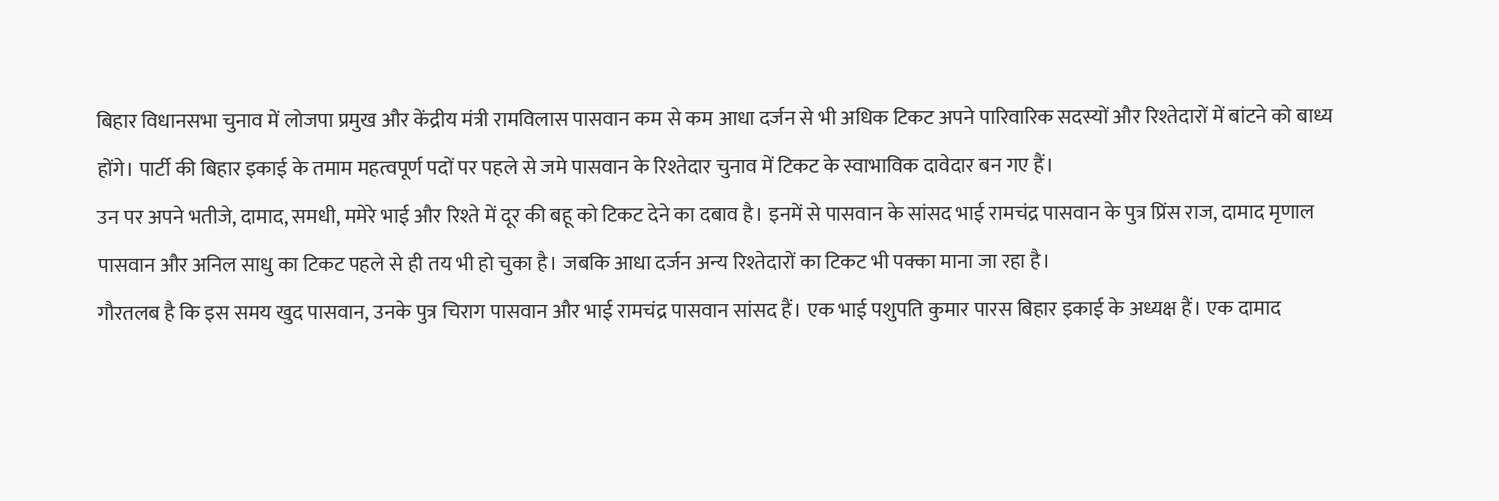बिहार विधानसभा चुनाव में लोजपा प्रमुख और केंद्रीय मंत्री रामविलास पासवान कम से कम आधा दर्जन से भी अधिक टिकट अपने पारिवारिक सदस्यों और रिश्तेदारों में बांटने को बाध्य होंगे। पार्टी की बिहार इकाई के तमाम महत्वपूर्ण पदों पर पहले से जमे पासवान के रिश्तेदार चुनाव में टिकट के स्वाभाविक दावेदार बन गए हैं।
उन पर अपने भतीजे, दामाद, समधी, ममेरे भाई और रिश्ते में दूर की बहू को टिकट देने का दबाव है। इनमें से पासवान के सांसद भाई रामचंद्र पासवान के पुत्र प्रिंस राज, दामाद मृणाल पासवान और अनिल साधु का टिकट पहले से ही तय भी हो चुका है। जबकि आधा दर्जन अन्य रिश्तेदारों का टिकट भी पक्का माना जा रहा है।
गौरतलब है कि इस समय खुद पासवान, उनके पुत्र चिराग पासवान और भाई रामचंद्र पासवान सांसद हैं। एक भाई पशुपति कुमार पारस बिहार इकाई के अध्यक्ष हैं। एक दामाद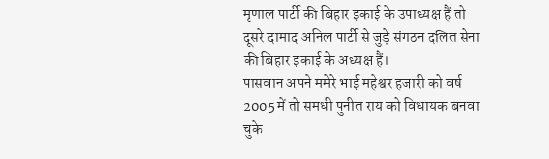मृणाल पार्टी की बिहार इकाई के उपाध्यक्ष हैं तो दूसरे दामाद अनिल पार्टी से जुड़े संगठन दलित सेना की बिहार इकाई के अध्यक्ष हैं।
पासवान अपने ममेरे भाई महेश्वर हजारी को वर्ष 2005 में तो समधी पुनीत राय को विधायक बनवा चुके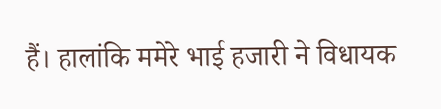हैं। हालांकि ममेरे भाई हजारी ने विधायक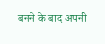बनने के बाद अपनी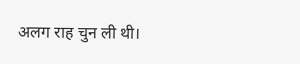अलग राह चुन ली थी।